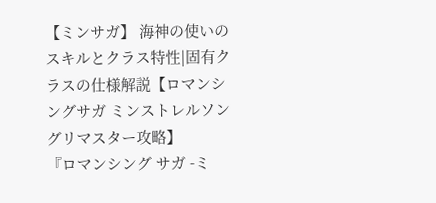【ミンサガ】 海神の使いのスキルとクラス特性|固有クラスの仕様解説【ロマンシングサガ ミンストレルソングリマスター攻略】
『ロマンシング サガ -ミ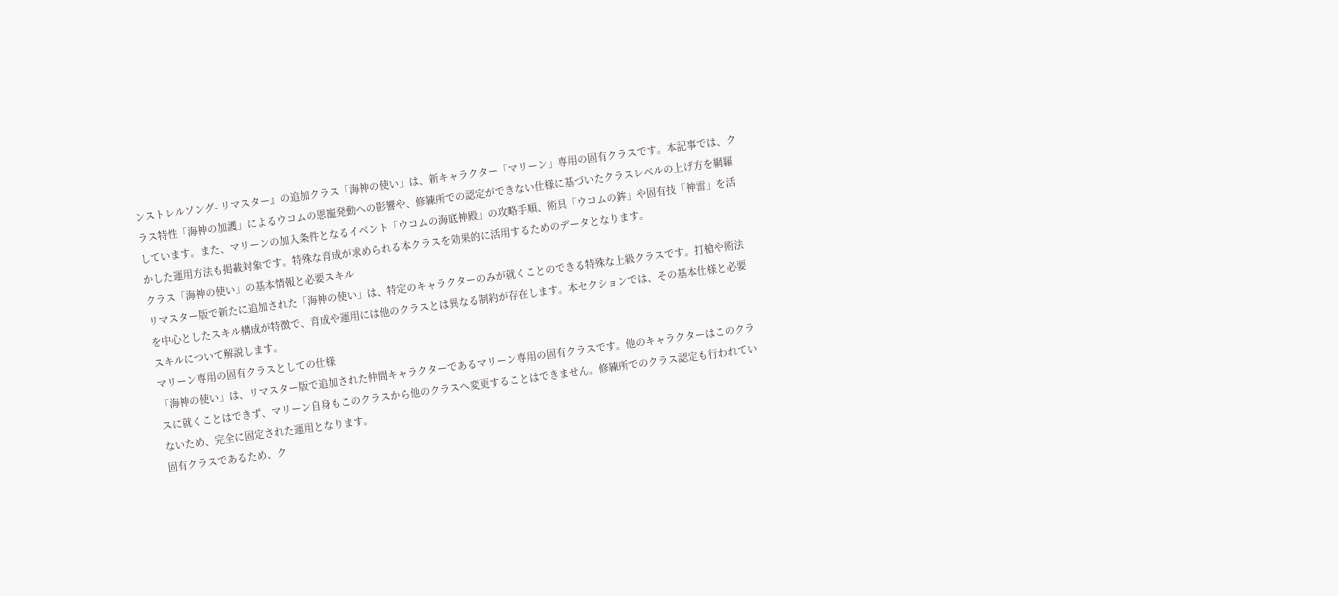ンストレルソング- リマスター』の追加クラス「海神の使い」は、新キャラクター「マリーン」専用の固有クラスです。本記事では、クラス特性「海神の加護」によるウコムの恩寵発動への影響や、修練所での認定ができない仕様に基づいたクラスレベルの上げ方を網羅しています。また、マリーンの加入条件となるイベント「ウコムの海底神殿」の攻略手順、術具「ウコムの鉾」や固有技「神雷」を活かした運用方法も掲載対象です。特殊な育成が求められる本クラスを効果的に活用するためのデータとなります。
クラス「海神の使い」の基本情報と必要スキル
リマスター版で新たに追加された「海神の使い」は、特定のキャラクターのみが就くことのできる特殊な上級クラスです。打槍や術法を中心としたスキル構成が特徴で、育成や運用には他のクラスとは異なる制約が存在します。本セクションでは、その基本仕様と必要スキルについて解説します。
マリーン専用の固有クラスとしての仕様
「海神の使い」は、リマスター版で追加された仲間キャラクターであるマリーン専用の固有クラスです。他のキャラクターはこのクラスに就くことはできず、マリーン自身もこのクラスから他のクラスへ変更することはできません。修練所でのクラス認定も行われていないため、完全に固定された運用となります。
固有クラスであるため、ク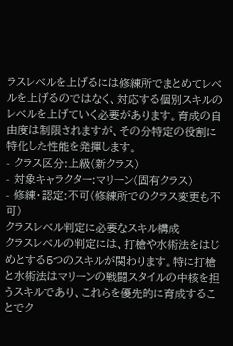ラスレベルを上げるには修練所でまとめてレベルを上げるのではなく、対応する個別スキルのレベルを上げていく必要があります。育成の自由度は制限されますが、その分特定の役割に特化した性能を発揮します。
- クラス区分:上級(新クラス)
- 対象キャラクター:マリーン(固有クラス)
- 修練・認定:不可(修練所でのクラス変更も不可)
クラスレベル判定に必要なスキル構成
クラスレベルの判定には、打槍や水術法をはじめとする5つのスキルが関わります。特に打槍と水術法はマリーンの戦闘スタイルの中核を担うスキルであり、これらを優先的に育成することでク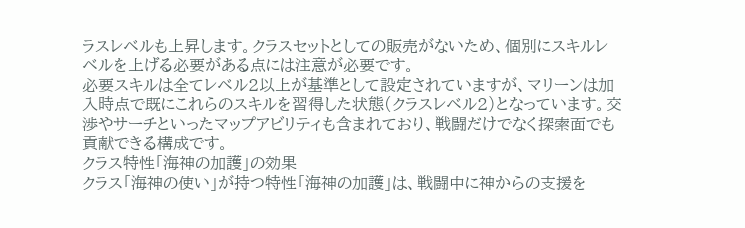ラスレベルも上昇します。クラスセットとしての販売がないため、個別にスキルレベルを上げる必要がある点には注意が必要です。
必要スキルは全てレベル2以上が基準として設定されていますが、マリーンは加入時点で既にこれらのスキルを習得した状態(クラスレベル2)となっています。交渉やサーチといったマップアビリティも含まれており、戦闘だけでなく探索面でも貢献できる構成です。
クラス特性「海神の加護」の効果
クラス「海神の使い」が持つ特性「海神の加護」は、戦闘中に神からの支援を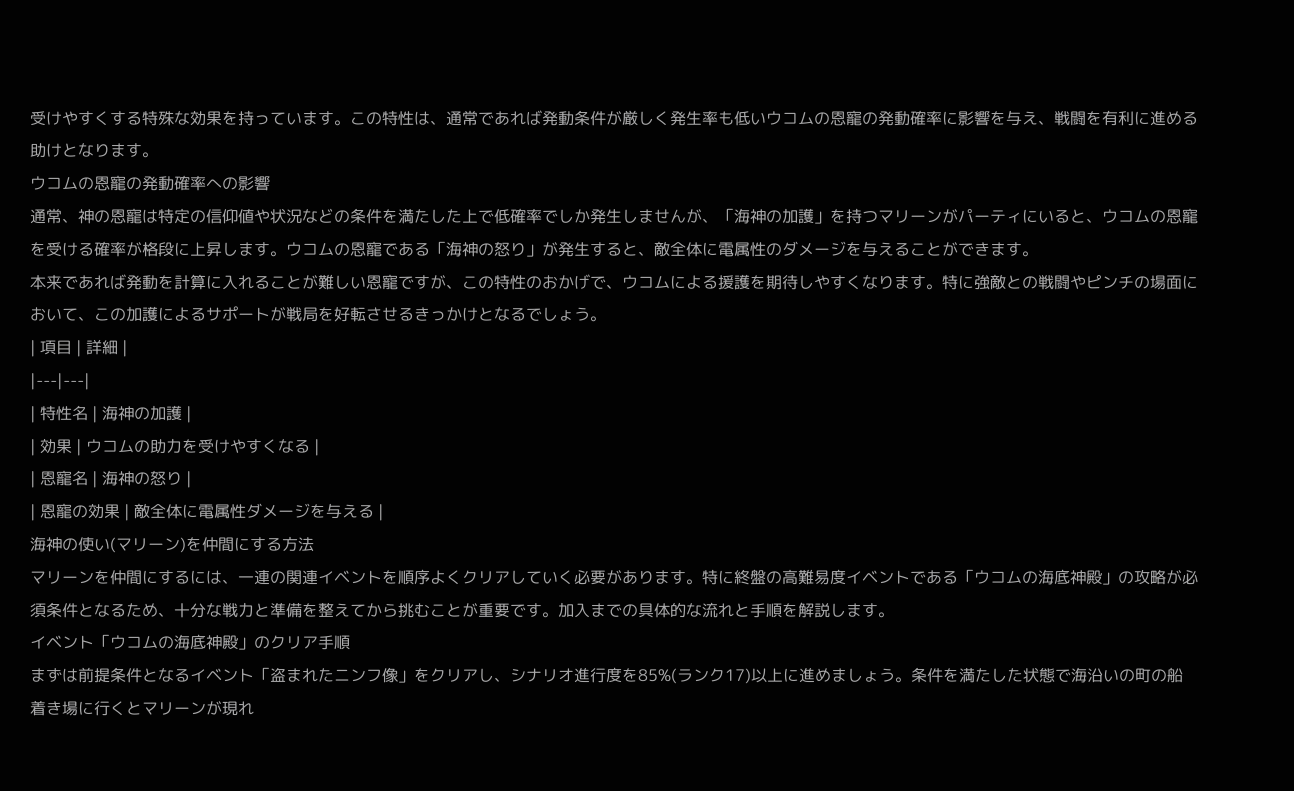受けやすくする特殊な効果を持っています。この特性は、通常であれば発動条件が厳しく発生率も低いウコムの恩寵の発動確率に影響を与え、戦闘を有利に進める助けとなります。
ウコムの恩寵の発動確率への影響
通常、神の恩寵は特定の信仰値や状況などの条件を満たした上で低確率でしか発生しませんが、「海神の加護」を持つマリーンがパーティにいると、ウコムの恩寵を受ける確率が格段に上昇します。ウコムの恩寵である「海神の怒り」が発生すると、敵全体に電属性のダメージを与えることができます。
本来であれば発動を計算に入れることが難しい恩寵ですが、この特性のおかげで、ウコムによる援護を期待しやすくなります。特に強敵との戦闘やピンチの場面において、この加護によるサポートが戦局を好転させるきっかけとなるでしょう。
| 項目 | 詳細 |
|---|---|
| 特性名 | 海神の加護 |
| 効果 | ウコムの助力を受けやすくなる |
| 恩寵名 | 海神の怒り |
| 恩寵の効果 | 敵全体に電属性ダメージを与える |
海神の使い(マリーン)を仲間にする方法
マリーンを仲間にするには、一連の関連イベントを順序よくクリアしていく必要があります。特に終盤の高難易度イベントである「ウコムの海底神殿」の攻略が必須条件となるため、十分な戦力と準備を整えてから挑むことが重要です。加入までの具体的な流れと手順を解説します。
イベント「ウコムの海底神殿」のクリア手順
まずは前提条件となるイベント「盗まれたニンフ像」をクリアし、シナリオ進行度を85%(ランク17)以上に進めましょう。条件を満たした状態で海沿いの町の船着き場に行くとマリーンが現れ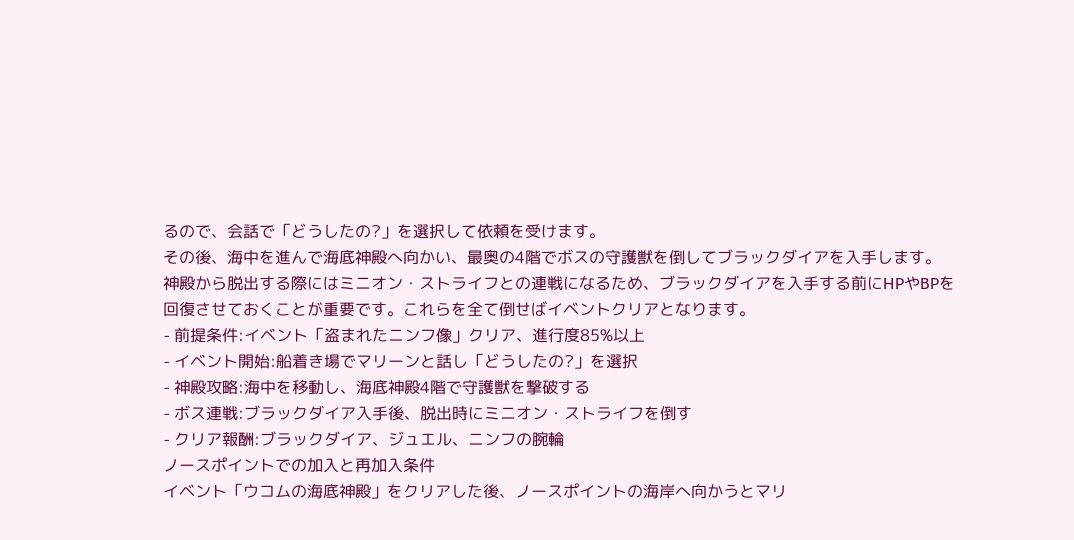るので、会話で「どうしたの?」を選択して依頼を受けます。
その後、海中を進んで海底神殿へ向かい、最奥の4階でボスの守護獣を倒してブラックダイアを入手します。神殿から脱出する際にはミニオン・ストライフとの連戦になるため、ブラックダイアを入手する前にHPやBPを回復させておくことが重要です。これらを全て倒せばイベントクリアとなります。
- 前提条件:イベント「盗まれたニンフ像」クリア、進行度85%以上
- イベント開始:船着き場でマリーンと話し「どうしたの?」を選択
- 神殿攻略:海中を移動し、海底神殿4階で守護獣を撃破する
- ボス連戦:ブラックダイア入手後、脱出時にミニオン・ストライフを倒す
- クリア報酬:ブラックダイア、ジュエル、ニンフの腕輪
ノースポイントでの加入と再加入条件
イベント「ウコムの海底神殿」をクリアした後、ノースポイントの海岸へ向かうとマリ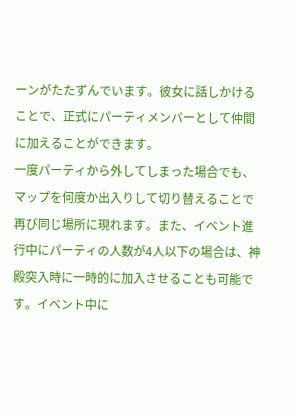ーンがたたずんでいます。彼女に話しかけることで、正式にパーティメンバーとして仲間に加えることができます。
一度パーティから外してしまった場合でも、マップを何度か出入りして切り替えることで再び同じ場所に現れます。また、イベント進行中にパーティの人数が4人以下の場合は、神殿突入時に一時的に加入させることも可能です。イベント中に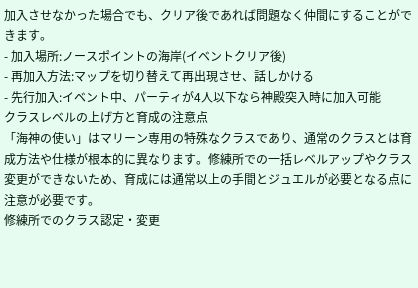加入させなかった場合でも、クリア後であれば問題なく仲間にすることができます。
- 加入場所:ノースポイントの海岸(イベントクリア後)
- 再加入方法:マップを切り替えて再出現させ、話しかける
- 先行加入:イベント中、パーティが4人以下なら神殿突入時に加入可能
クラスレベルの上げ方と育成の注意点
「海神の使い」はマリーン専用の特殊なクラスであり、通常のクラスとは育成方法や仕様が根本的に異なります。修練所での一括レベルアップやクラス変更ができないため、育成には通常以上の手間とジュエルが必要となる点に注意が必要です。
修練所でのクラス認定・変更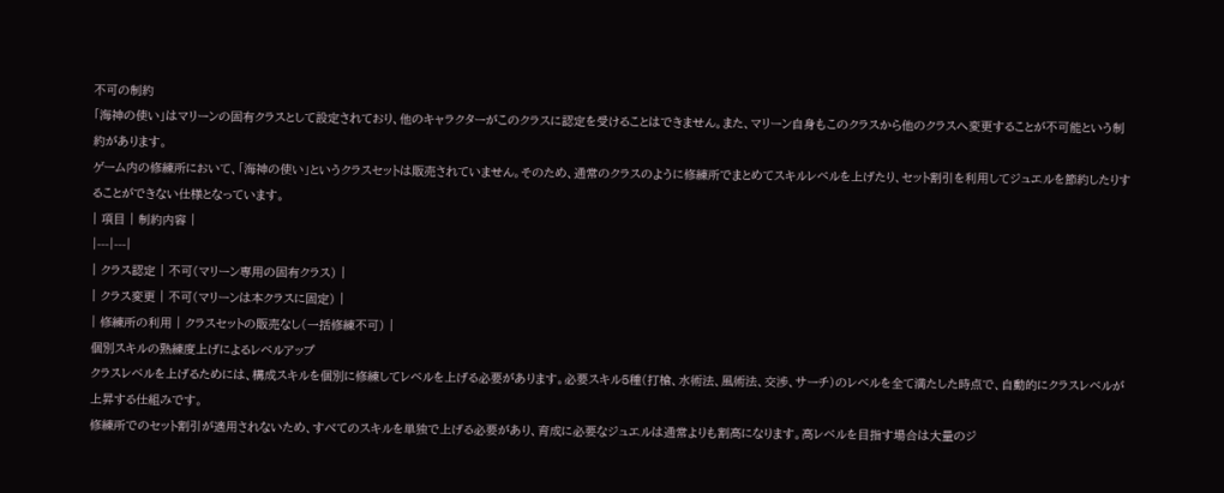不可の制約
「海神の使い」はマリーンの固有クラスとして設定されており、他のキャラクターがこのクラスに認定を受けることはできません。また、マリーン自身もこのクラスから他のクラスへ変更することが不可能という制約があります。
ゲーム内の修練所において、「海神の使い」というクラスセットは販売されていません。そのため、通常のクラスのように修練所でまとめてスキルレベルを上げたり、セット割引を利用してジュエルを節約したりすることができない仕様となっています。
| 項目 | 制約内容 |
|---|---|
| クラス認定 | 不可(マリーン専用の固有クラス) |
| クラス変更 | 不可(マリーンは本クラスに固定) |
| 修練所の利用 | クラスセットの販売なし(一括修練不可) |
個別スキルの熟練度上げによるレベルアップ
クラスレベルを上げるためには、構成スキルを個別に修練してレベルを上げる必要があります。必要スキル5種(打槍、水術法、風術法、交渉、サーチ)のレベルを全て満たした時点で、自動的にクラスレベルが上昇する仕組みです。
修練所でのセット割引が適用されないため、すべてのスキルを単独で上げる必要があり、育成に必要なジュエルは通常よりも割高になります。高レベルを目指す場合は大量のジ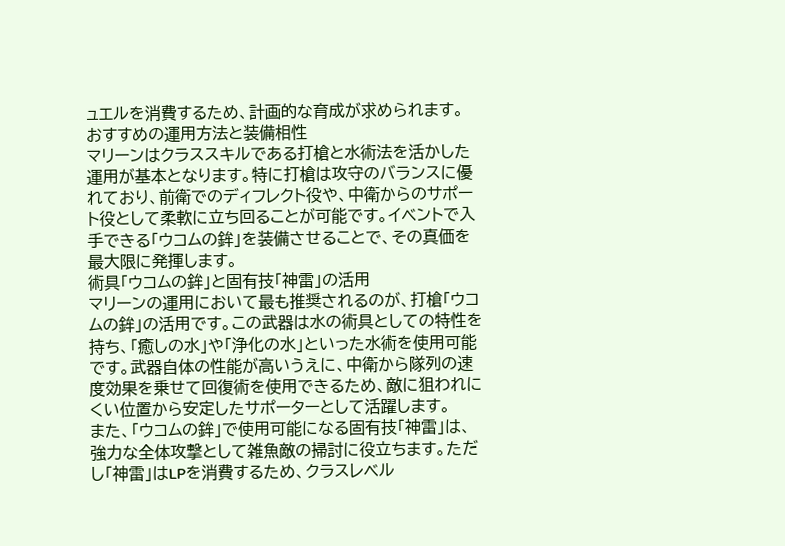ュエルを消費するため、計画的な育成が求められます。
おすすめの運用方法と装備相性
マリーンはクラススキルである打槍と水術法を活かした運用が基本となります。特に打槍は攻守のバランスに優れており、前衛でのディフレクト役や、中衛からのサポート役として柔軟に立ち回ることが可能です。イベントで入手できる「ウコムの鉾」を装備させることで、その真価を最大限に発揮します。
術具「ウコムの鉾」と固有技「神雷」の活用
マリーンの運用において最も推奨されるのが、打槍「ウコムの鉾」の活用です。この武器は水の術具としての特性を持ち、「癒しの水」や「浄化の水」といった水術を使用可能です。武器自体の性能が高いうえに、中衛から隊列の速度効果を乗せて回復術を使用できるため、敵に狙われにくい位置から安定したサポーターとして活躍します。
また、「ウコムの鉾」で使用可能になる固有技「神雷」は、強力な全体攻撃として雑魚敵の掃討に役立ちます。ただし「神雷」はLPを消費するため、クラスレベル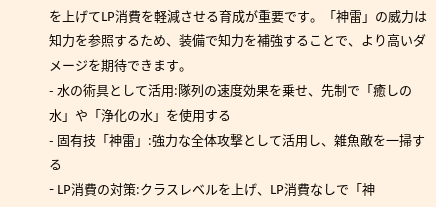を上げてLP消費を軽減させる育成が重要です。「神雷」の威力は知力を参照するため、装備で知力を補強することで、より高いダメージを期待できます。
- 水の術具として活用:隊列の速度効果を乗せ、先制で「癒しの水」や「浄化の水」を使用する
- 固有技「神雷」:強力な全体攻撃として活用し、雑魚敵を一掃する
- LP消費の対策:クラスレベルを上げ、LP消費なしで「神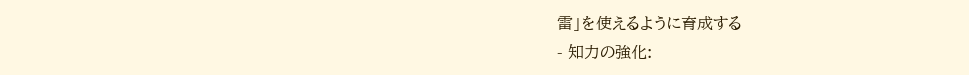雷」を使えるように育成する
- 知力の強化: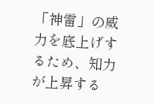「神雷」の威力を底上げするため、知力が上昇する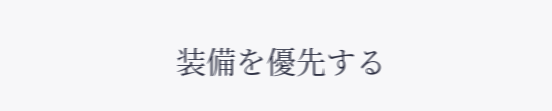装備を優先する